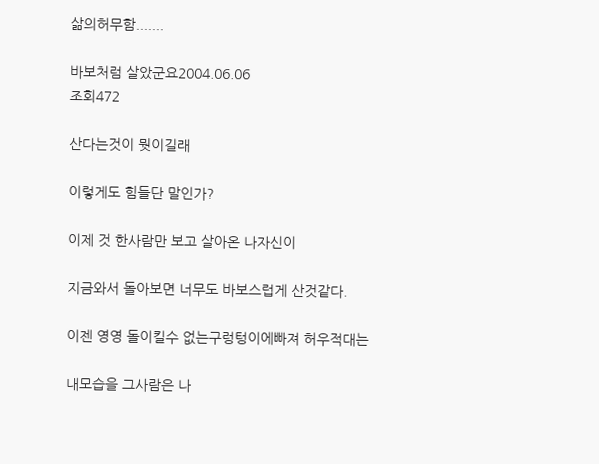삶의허무함.......

바보처럼 살았군요2004.06.06
조회472

산다는것이 뭣이길래

이렇게도 힘들단 말인가?

이제 것 한사람만 보고 살아온 나자신이

지금와서 돌아보면 너무도 바보스럽게 산것같다.

이젠 영영 돌이킬수 없는구렁텅이에빠져 허우적대는

내모습을 그사람은 나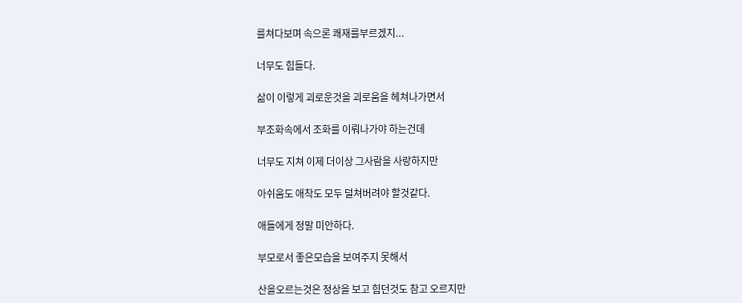를쳐다보며 속으론 쾌재를부르겠지...

너무도 힘들다.

삶이 이렇게 괴로운것을 괴로움을 헤쳐나가면서

부조화속에서 조화를 이뤄나가야 하는건데

너무도 지쳐 이제 더이상 그사람을 사랑하지만

아쉬움도 애착도 모두 덜쳐버려야 할것같다.

애들에게 정말 미안하다.

부모로서 좋은모습을 보여주지 못해서

산을오르는것은 정상을 보고 힘던것도 참고 오르지만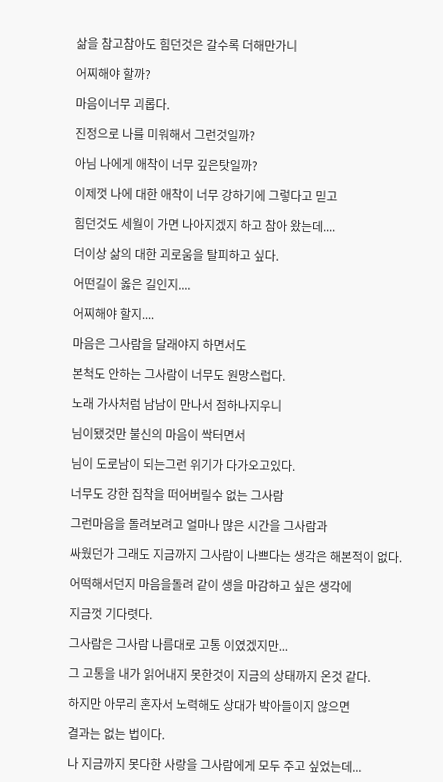삶을 참고참아도 힘던것은 갈수록 더해만가니

어찌해야 할까?

마음이너무 괴롭다.

진정으로 나를 미워해서 그런것일까?

아님 나에게 애착이 너무 깊은탓일까?

이제껏 나에 대한 애착이 너무 강하기에 그렇다고 믿고

힘던것도 세월이 가면 나아지겠지 하고 참아 왔는데....

더이상 삶의 대한 괴로움을 탈피하고 싶다.

어떤길이 옳은 길인지....

어찌해야 할지....

마음은 그사람을 달래야지 하면서도

본척도 안하는 그사람이 너무도 원망스럽다.

노래 가사처럼 남남이 만나서 점하나지우니

님이됐것만 불신의 마음이 싹터면서

님이 도로남이 되는그런 위기가 다가오고있다.

너무도 강한 집착을 떠어버릴수 없는 그사람

그런마음을 돌려보려고 얼마나 많은 시간을 그사람과

싸웠던가 그래도 지금까지 그사람이 나쁘다는 생각은 해본적이 없다.

어떡해서던지 마음을돌려 같이 생을 마감하고 싶은 생각에

지금껏 기다렷다.

그사람은 그사람 나름대로 고통 이였겠지만...

그 고통을 내가 읽어내지 못한것이 지금의 상태까지 온것 같다.

하지만 아무리 혼자서 노력해도 상대가 박아들이지 않으면

결과는 없는 법이다.

나 지금까지 못다한 사랑을 그사람에게 모두 주고 싶었는데...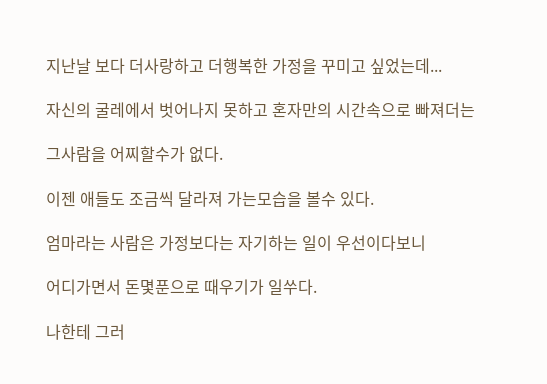지난날 보다 더사랑하고 더행복한 가정을 꾸미고 싶었는데...

자신의 굴레에서 벗어나지 못하고 혼자만의 시간속으로 빠져더는

그사람을 어찌할수가 없다.

이젠 애들도 조금씩 달라져 가는모습을 볼수 있다.

엄마라는 사람은 가정보다는 자기하는 일이 우선이다보니

어디가면서 돈몇푼으로 때우기가 일쑤다.

나한테 그러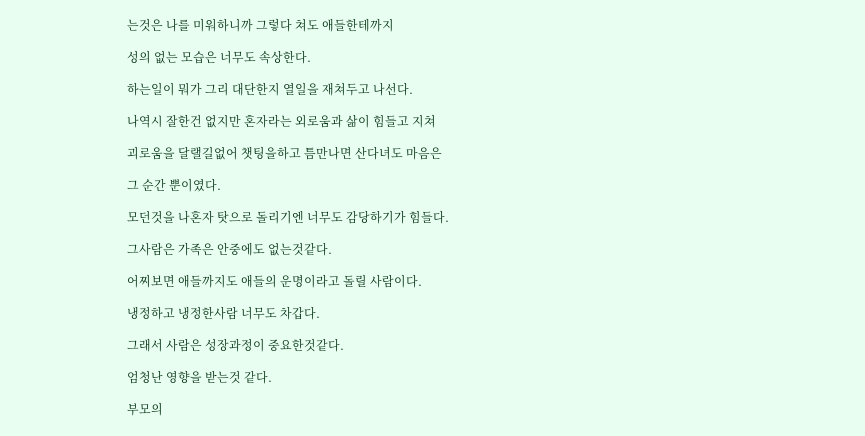는것은 나를 미워하니까 그렇다 쳐도 애들한테까지

성의 없는 모습은 너무도 속상한다.

하는일이 뭐가 그리 대단한지 열일을 재쳐두고 나선다.

나역시 잘한건 없지만 혼자라는 외로움과 삶이 힘들고 지쳐

괴로움을 달랠길없어 챗팅을하고 틈만나면 산다녀도 마음은

그 순간 뿐이였다.

모던것을 나혼자 탓으로 돌리기엔 너무도 감당하기가 힘들다.

그사람은 가족은 안중에도 없는것같다.

어찌보면 애들까지도 애들의 운명이라고 돌릴 사람이다.

냉정하고 냉정한사람 너무도 차갑다.

그래서 사람은 성장과정이 중요한것같다.

엄청난 영향을 받는것 같다.

부모의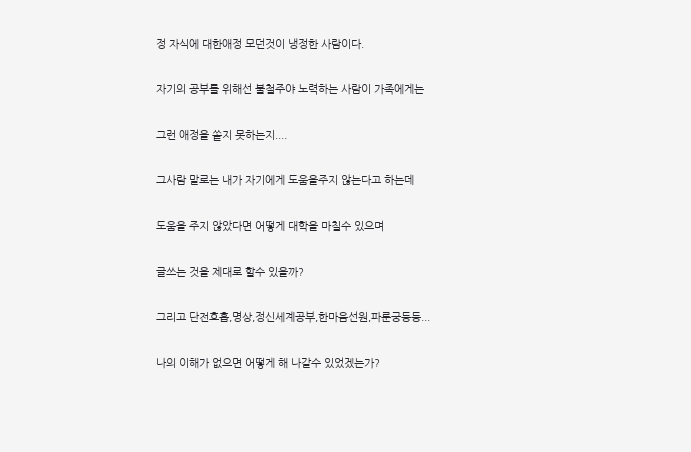정 자식에 대한애정 모던것이 냉정한 사람이다.

자기의 공부를 위해선 불철주야 노력하는 사람이 가족에게는

그런 애정을 쏱지 못하는지....

그사람 말로는 내가 자기에게 도움을주지 않는다고 하는데

도움을 주지 않았다면 어떻게 대학을 마칠수 있으며

글쓰는 것을 제대로 할수 있을까?

그리고 단전호흡,명상,정신세계공부,한마음선원,파룬궁등등...

나의 이해가 없으면 어떻게 해 나갈수 있었겠는가?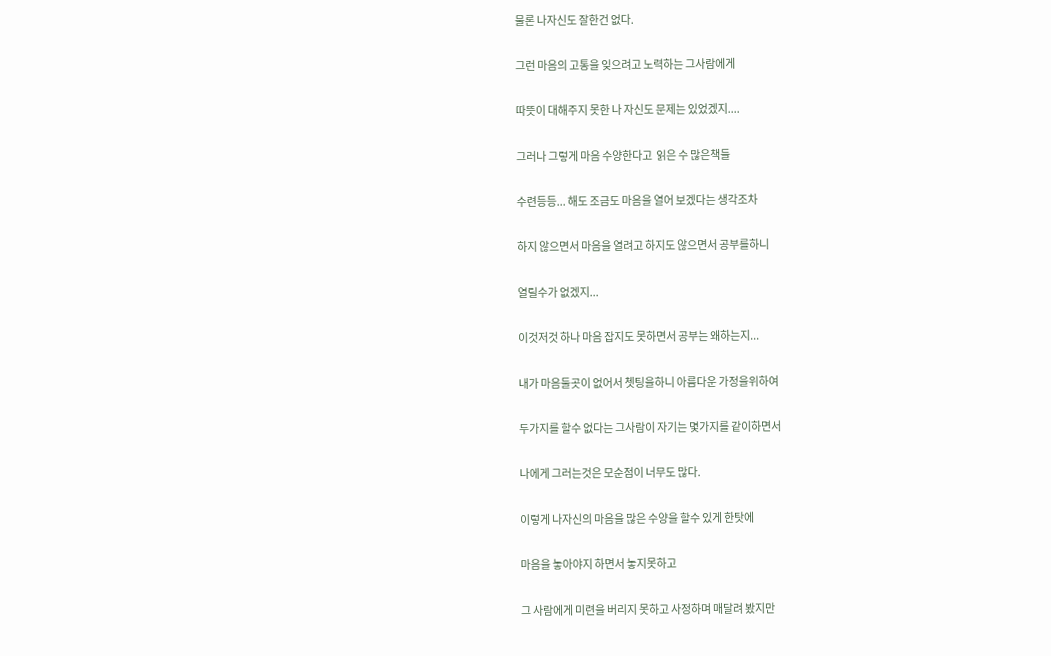물론 나자신도 잘한건 없다.

그런 마음의 고통을 잊으려고 노력하는 그사람에게

따뜻이 대해주지 못한 나 자신도 문제는 있었겠지....

그러나 그렇게 마음 수양한다고  읽은 수 많은책들

수련등등... 해도 조금도 마음을 열어 보겠다는 생각조차

하지 않으면서 마음을 열려고 하지도 않으면서 공부를하니

열릴수가 없겠지...

이것저것 하나 마음 잡지도 못하면서 공부는 왜하는지...

내가 마음둘곳이 없어서 쳇팅을하니 아름다운 가정을위하여

두가지를 할수 없다는 그사람이 자기는 몇가지를 같이하면서

나에게 그러는것은 모순점이 너무도 많다.

이렇게 나자신의 마음을 많은 수양을 할수 있게 한탓에

마음을 놓아야지 하면서 놓지못하고

그 사람에게 미련을 버리지 못하고 사정하며 매달려 봤지만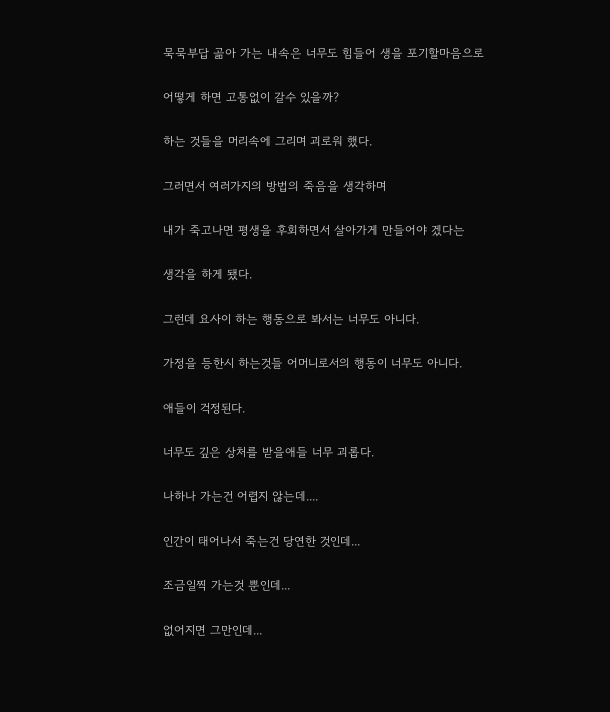묵묵부답 곪아 가는 내속은 너무도 힘들어 생을 포기할마음으로

어떻게 하면 고통없이 갈수 있을까?

하는 것들을 머리속에 그리며 괴로워 했다.

그러면서 여러가지의 방법의 죽음을 생각하며

내가 죽고나면 평생을 후회하면서 살아가게 만들어야 겠다는

생각을 하게 됐다.

그런데 요사이 하는 행동으로 봐서는 너무도 아니다.

가정을 등한시 하는것들 어머니로서의 행동이 너무도 아니다.

애들이 걱정된다.

너무도 깊은 상처를 받을애들 너무 괴롭다.

나하나 가는건 어렵지 않는데....

인간이 태어나서 죽는건 당연한 것인데...

조금일찍 가는것 뿐인데...

없어지면 그만인데...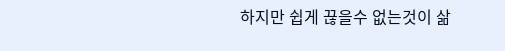하지만 쉽게 끊을수 없는것이 삶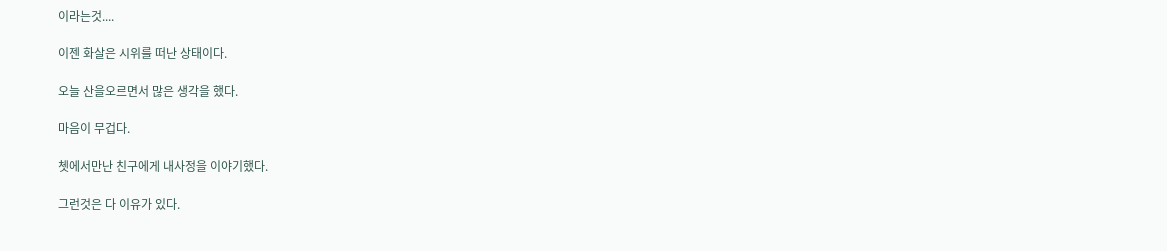이라는것....

이젠 화살은 시위를 떠난 상태이다.

오늘 산을오르면서 많은 생각을 했다.

마음이 무겁다.

쳇에서만난 친구에게 내사정을 이야기했다.

그런것은 다 이유가 있다.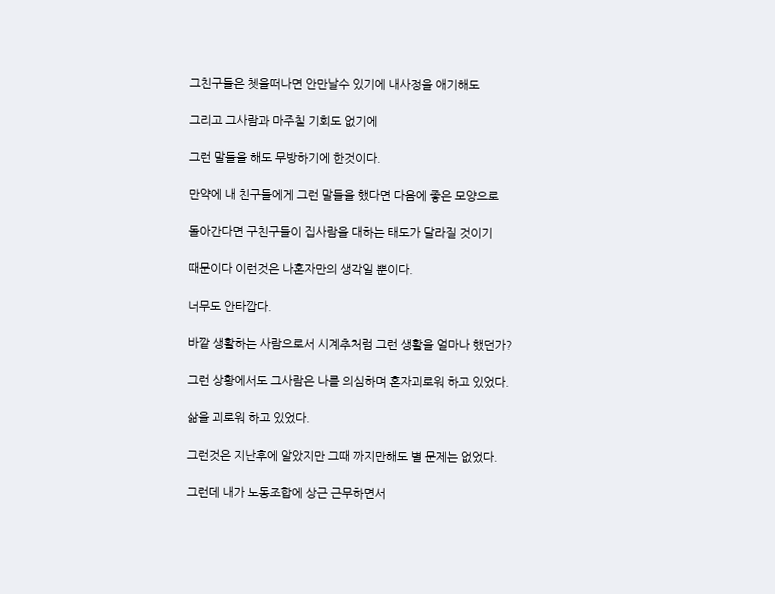그친구들은 쳇을떠나면 안만날수 있기에 내사정을 애기해도

그리고 그사람과 마주칠 기회도 없기에

그런 말들을 해도 무방하기에 한것이다.

만약에 내 친구들에게 그런 말들을 했다면 다음에 좋은 모양으로

돌아간다면 구친구들이 집사람을 대하는 태도가 달라질 것이기

때문이다 이런것은 나혼자만의 생각일 뿐이다.

너무도 안타깝다.

바깥 생활하는 사람으로서 시계추처럼 그런 생활을 얼마나 했던가?

그런 상황에서도 그사람은 나를 의심하며 혼자괴로워 하고 있었다.

삶을 괴로워 하고 있었다.

그런것은 지난후에 알았지만 그때 까지만해도 별 문제는 없었다.

그런데 내가 노동조합에 상근 근무하면서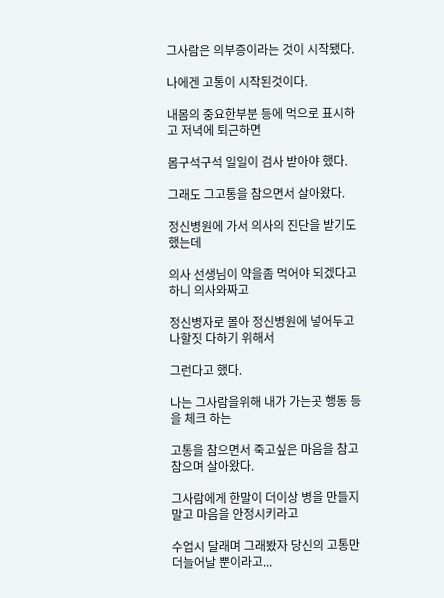그사람은 의부증이라는 것이 시작됐다.

나에겐 고통이 시작된것이다.

내몸의 중요한부분 등에 먹으로 표시하고 저녁에 퇴근하면

몸구석구석 일일이 검사 받아야 했다.

그래도 그고통을 참으면서 살아왔다.

정신병원에 가서 의사의 진단을 받기도 했는데

의사 선생님이 약을좀 먹어야 되겠다고 하니 의사와짜고

정신병자로 몰아 정신병원에 넣어두고 나할짓 다하기 위해서

그런다고 했다.

나는 그사람을위해 내가 가는곳 행동 등을 체크 하는

고통을 참으면서 죽고싶은 마음을 참고 참으며 살아왔다.

그사람에게 한말이 더이상 병을 만들지말고 마음을 안정시키라고

수업시 달래며 그래봤자 당신의 고통만 더늘어날 뿐이라고...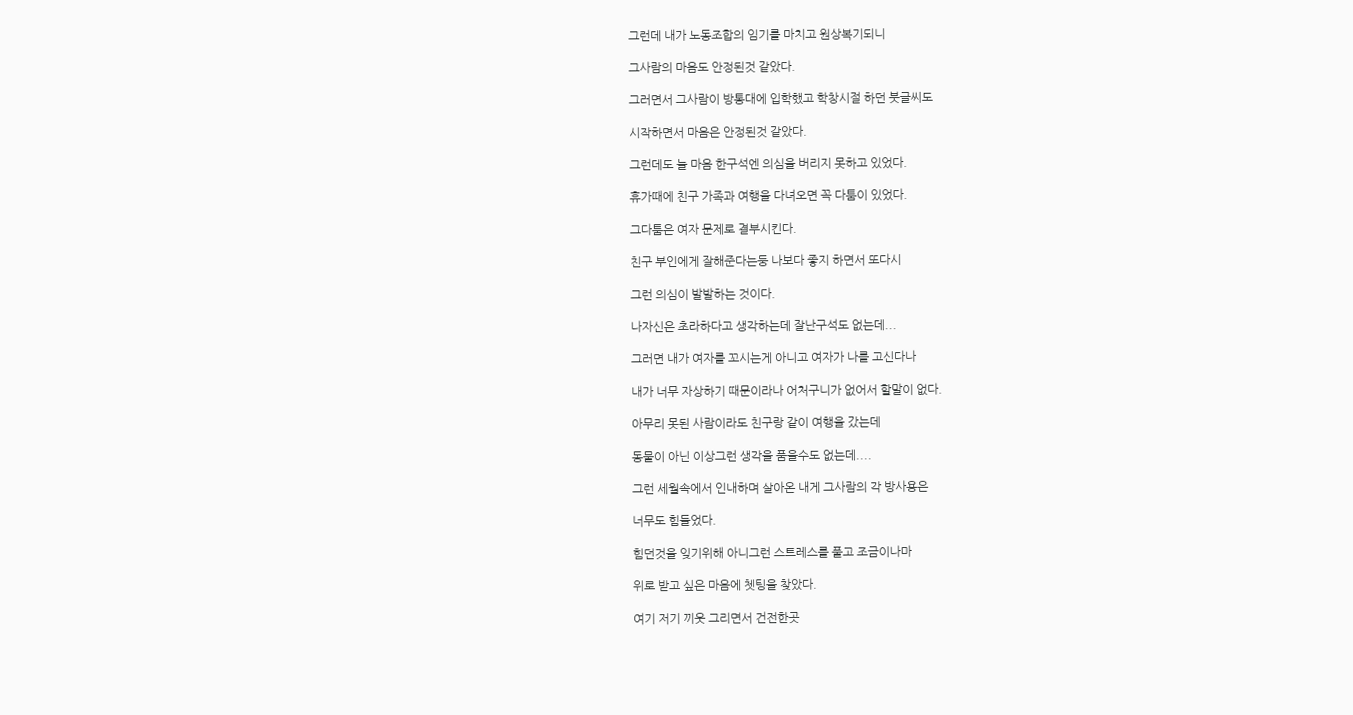그런데 내가 노동조합의 임기를 마치고 원상복기되니

그사람의 마음도 안정된것 같았다.

그러면서 그사람이 방통대에 입학했고 학창시절 하던 붓글씨도

시작하면서 마음은 안정된것 같았다.

그런데도 늘 마음 한구석엔 의심을 버리지 못하고 있었다.

휴가때에 친구 가족과 여행을 다녀오면 꼭 다툼이 있었다.

그다툼은 여자 문제로 결부시킨다.

친구 부인에게 잘해준다는둥 나보다 좋지 하면서 또다시

그런 의심이 발발하는 것이다.

나자신은 초라하다고 생각하는데 잘난구석도 없는데...

그러면 내가 여자를 꼬시는게 아니고 여자가 나를 고신다나

내가 너무 자상하기 때문이라나 어처구니가 없어서 할말이 없다.

아무리 못된 사람이라도 친구랑 같이 여행을 갔는데

동물이 아닌 이상그런 생각을 품을수도 없는데....

그런 세월속에서 인내하며 살아온 내게 그사람의 각 방사용은

너무도 힘들었다.

힘던것을 잊기위해 아니그런 스트레스를 풀고 조금이나마

위로 받고 싶은 마음에 쳇팅을 찾았다.

여기 저기 끼웃 그리면서 건전한곳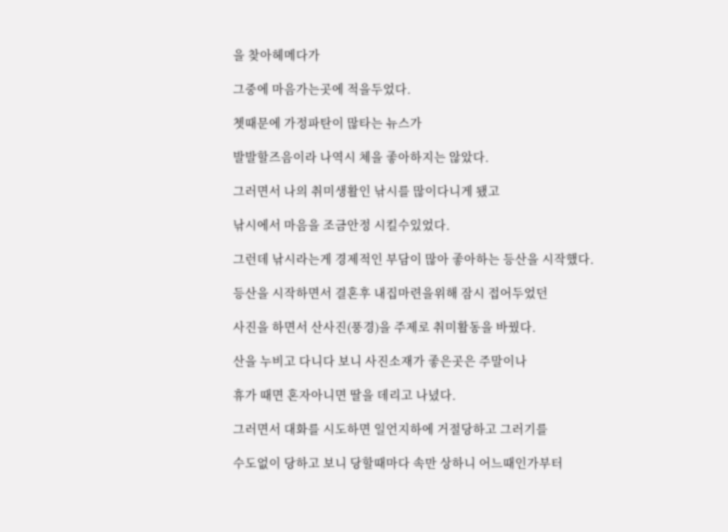을 찾아헤메다가

그중에 마음가는곳에 적을두었다.

쳇때문에 가정파탄이 많타는 뉴스가

발발할즈음이라 나역시 체을 좋아하지는 않았다.

그러면서 나의 취미생활인 낚시를 많이다니게 됐고

낚시에서 마음을 조금안정 시킬수있었다.

그런데 낚시라는게 경제적인 부담이 많아 좋아하는 등산을 시작했다.

등산을 시작하면서 결혼후 내집마련을위해 잠시 접어두었던

사진을 하면서 산사진(풍경)을 주제로 취미활동을 바꿨다.

산을 누비고 다니다 보니 사진소재가 좋은곳은 주말이나

휴가 때면 혼자아니면 딸을 데리고 나녔다.

그러면서 대화를 시도하면 일언지하에 거절당하고 그러기를

수도없이 당하고 보니 당할때마다 속만 상하니 어느때인가부터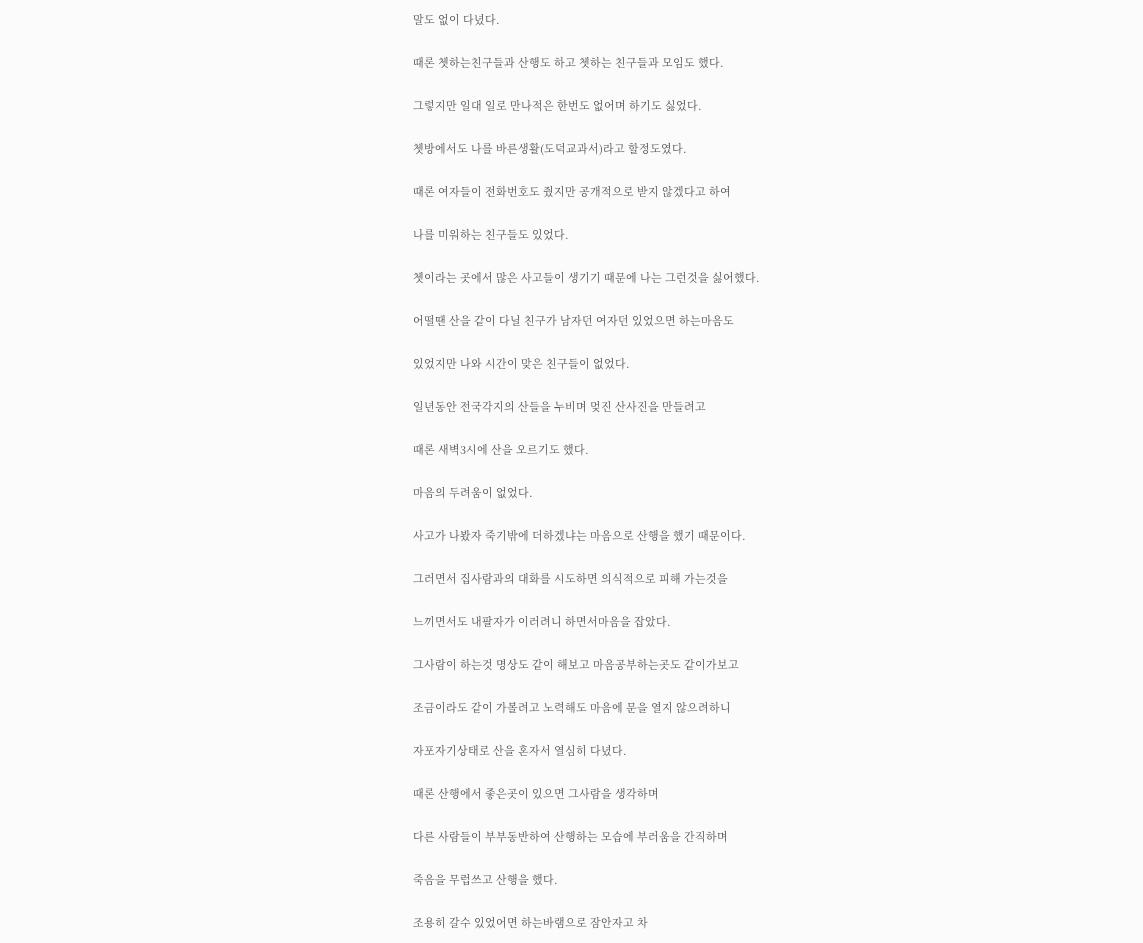말도 없이 다녔다.

때론 쳇하는친구들과 산행도 하고 쳇하는 친구들과 모임도 했다.

그렇지만 일대 일로 만나적은 한번도 없어며 하기도 싫었다.

쳇방에서도 나를 바른생활(도덕교과서)라고 할정도였다.

때론 여자들이 전화번호도 줬지만 공개적으로 받지 않겠다고 하여

나를 미워하는 친구들도 있었다.

쳇이라는 곳에서 많은 사고들이 생기기 때문에 나는 그런것을 싫어했다.

어떨땐 산을 같이 다닐 친구가 남자던 여자던 있었으면 하는마음도

있었지만 나와 시간이 맞은 친구들이 없었다.

일년동안 전국각지의 산들을 누비며 멎진 산사진을 만들려고

때론 새벽3시에 산을 오르기도 했다.

마음의 두려움이 없었다.

사고가 나봤자 죽기밖에 더하겠냐는 마음으로 산행을 했기 때문이다.

그러면서 집사람과의 대화를 시도하면 의식적으로 피해 가는것을

느끼면서도 내팔자가 이러려니 하면서마음을 잡았다.

그사람이 하는것 명상도 같이 해보고 마음공부하는곳도 같이가보고

조금이라도 같이 가볼려고 노력해도 마음에 문을 열지 않으려하니

자포자기상태로 산을 혼자서 열심히 다녔다.

때론 산행에서 좋은곳이 있으면 그사람을 생각하며

다른 사람들이 부부동반하여 산행하는 모습에 부러움을 간직하며

죽음을 무럽쓰고 산행을 했다.

조용히 갈수 있었어면 하는바램으로 잠안자고 차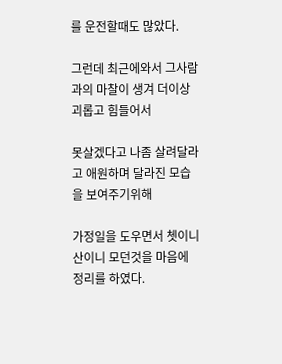를 운전할때도 많았다.

그런데 최근에와서 그사람과의 마찰이 생겨 더이상 괴롭고 힘들어서

못살겠다고 나좀 살려달라고 애원하며 달라진 모습을 보여주기위해

가정일을 도우면서 쳇이니 산이니 모던것을 마음에 정리를 하였다.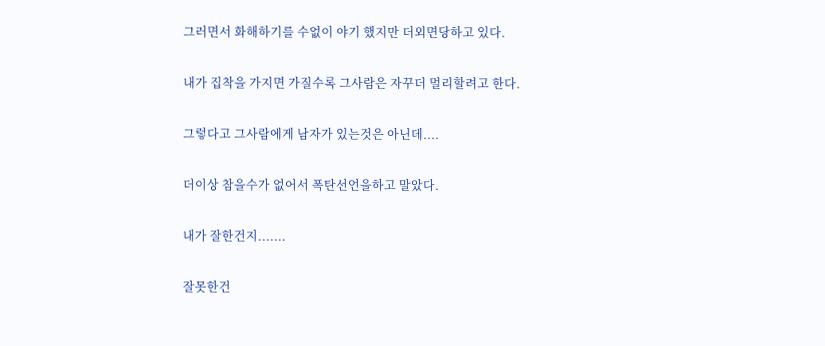그러면서 화해하기를 수없이 야기 했지만 더외면당하고 있다.

내가 집착을 가지면 가질수록 그사람은 자꾸더 멀리할려고 한다.

그렇다고 그사람에게 남자가 있는것은 아닌데....

더이상 참을수가 없어서 폭탄선언을하고 말았다.

내가 잘한건지.......

잘못한건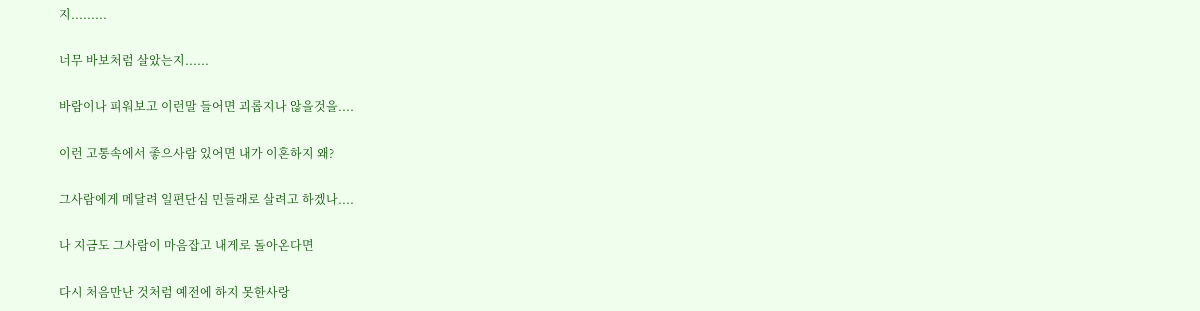지.........

너무 바보처럼 살았는지......

바람이나 피워보고 이런말 들어면 괴롭지나 않을것을....

이런 고통속에서 좋으사람 있어면 내가 이혼하지 왜?

그사람에게 메달려 일편단심 민들래로 살려고 하겠나....

나 지금도 그사람이 마음잡고 내게로 돌아온다면

다시 처음만난 것처럼 예전에 하지 못한사랑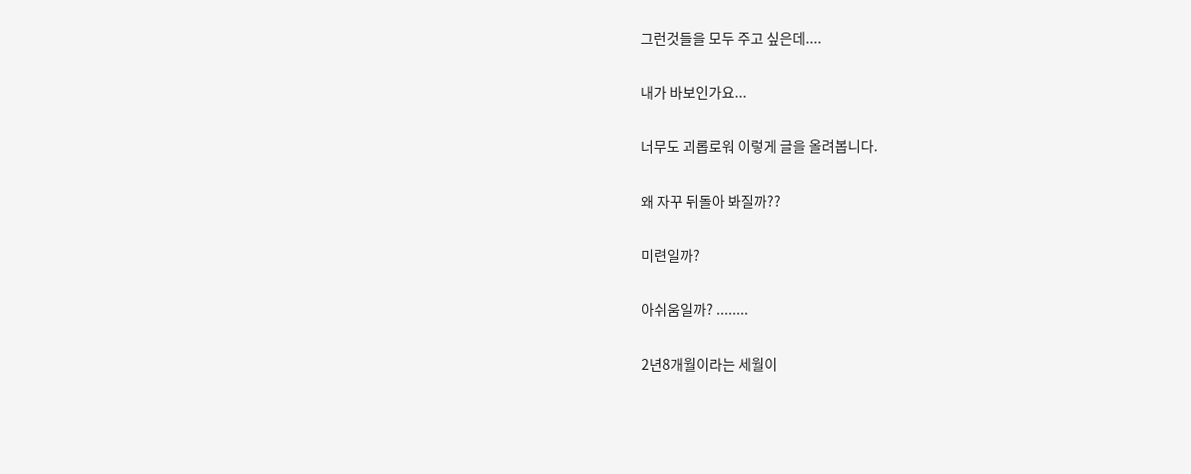그런것들을 모두 주고 싶은데....

내가 바보인가요...

너무도 괴롭로워 이렇게 글을 올려봅니다.

왜 자꾸 뒤돌아 봐질까??

미련일까?

아쉬움일까? ........

2년8개월이라는 세월이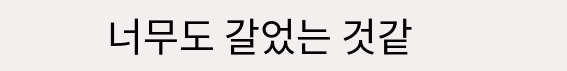너무도 갈었는 것같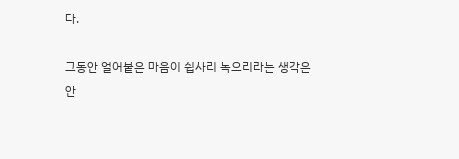다.

그동안 얼어붙은 마음이 쉽사리 녹으리라는 생각은 안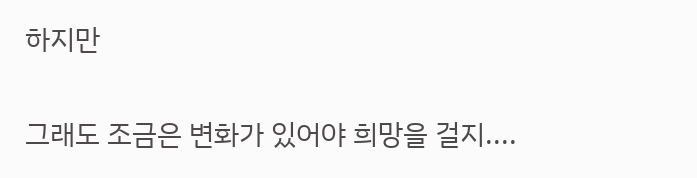하지만

그래도 조금은 변화가 있어야 희망을 걸지....